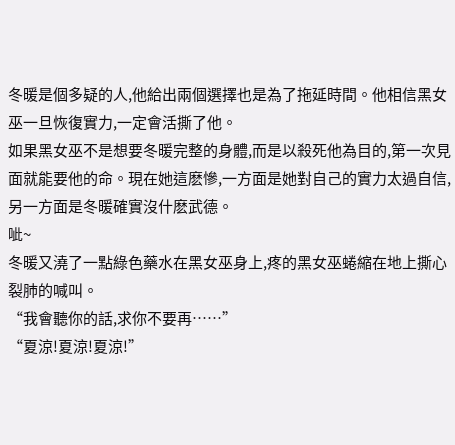冬暖是個多疑的人,他給出兩個選擇也是為了拖延時間。他相信黑女巫一旦恢復實力,一定會活撕了他。
如果黑女巫不是想要冬暖完整的身體,而是以殺死他為目的,第一次見面就能要他的命。現在她這麽慘,一方面是她對自己的實力太過自信,另一方面是冬暖確實沒什麽武德。
呲~
冬暖又澆了一點綠色藥水在黑女巫身上,疼的黑女巫蜷縮在地上撕心裂肺的喊叫。
“我會聽你的話,求你不要再……”
“夏涼!夏涼!夏涼!”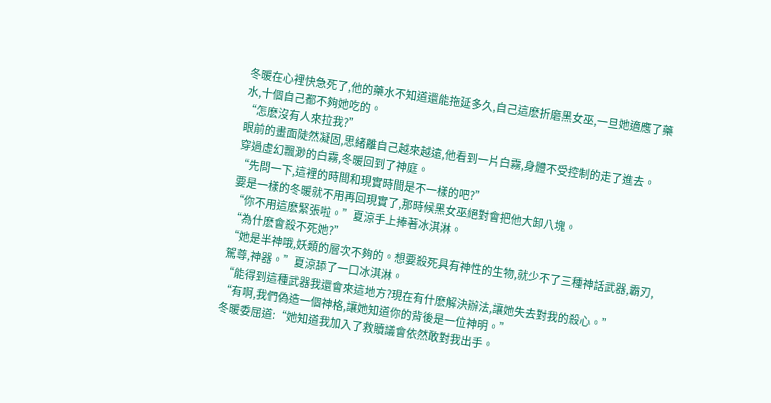冬暖在心裡快急死了,他的藥水不知道還能拖延多久,自己這麽折磨黑女巫,一旦她適應了藥水,十個自己都不夠她吃的。
“怎麽沒有人來拉我?”
眼前的畫面陡然凝固,思緒離自己越來越遠,他看到一片白霧,身體不受控制的走了進去。
穿過虛幻飄渺的白霧,冬暖回到了神庭。
“先問一下,這裡的時間和現實時間是不一樣的吧?”
要是一樣的冬暖就不用再回現實了,那時候黑女巫絕對會把他大卸八塊。
“你不用這麽緊張啦。”夏涼手上捧著冰淇淋。
“為什麽會殺不死她?”
“她是半神哦,妖類的層次不夠的。想要殺死具有神性的生物,就少不了三種神話武器,霸刃,駕尊,神器。”夏涼舔了一口冰淇淋。
“能得到這種武器我還會來這地方?現在有什麽解決辦法,讓她失去對我的殺心。”
“有啊,我們偽造一個神格,讓她知道你的背後是一位神明。”
冬暖委屈道:“她知道我加入了救贖議會依然敢對我出手。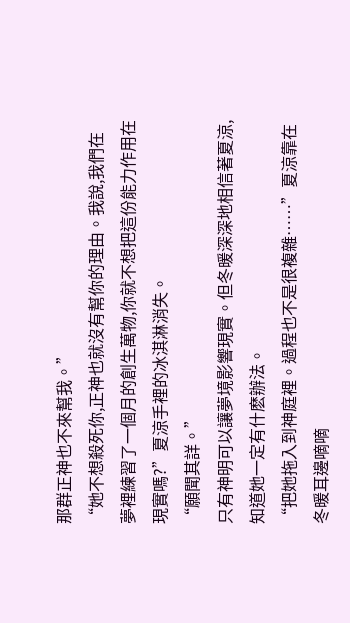那群正神也不來幫我。”
“她不想殺死你,正神也就沒有幫你的理由。我說,我們在夢裡練習了一個月的創生萬物,你就不想把這份能力作用在現實嗎?”夏涼手裡的冰淇淋消失。
“願聞其詳。”
只有神明可以讓夢境影響現實。但冬暖深深地相信著夏涼,知道她一定有什麽辦法。
“把她拖入到神庭裡。過程也不是很複雜……”夏涼靠在冬暖耳邊嘀嘀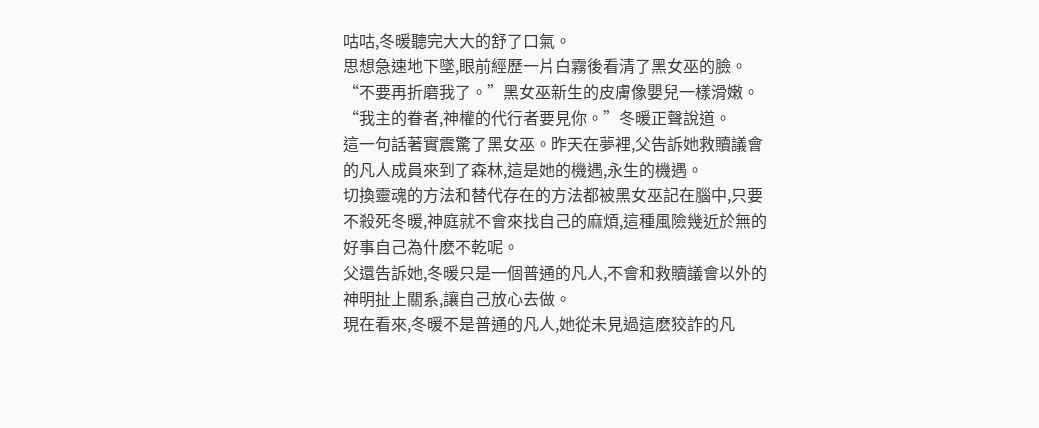咕咕,冬暖聽完大大的舒了口氣。
思想急速地下墜,眼前經歷一片白霧後看清了黑女巫的臉。
“不要再折磨我了。”黑女巫新生的皮膚像嬰兒一樣滑嫩。
“我主的眷者,神權的代行者要見你。”冬暖正聲說道。
這一句話著實震驚了黑女巫。昨天在夢裡,父告訴她救贖議會的凡人成員來到了森林,這是她的機遇,永生的機遇。
切換靈魂的方法和替代存在的方法都被黑女巫記在腦中,只要不殺死冬暖,神庭就不會來找自己的麻煩,這種風險幾近於無的好事自己為什麽不乾呢。
父還告訴她,冬暖只是一個普通的凡人,不會和救贖議會以外的神明扯上關系,讓自己放心去做。
現在看來,冬暖不是普通的凡人,她從未見過這麽狡詐的凡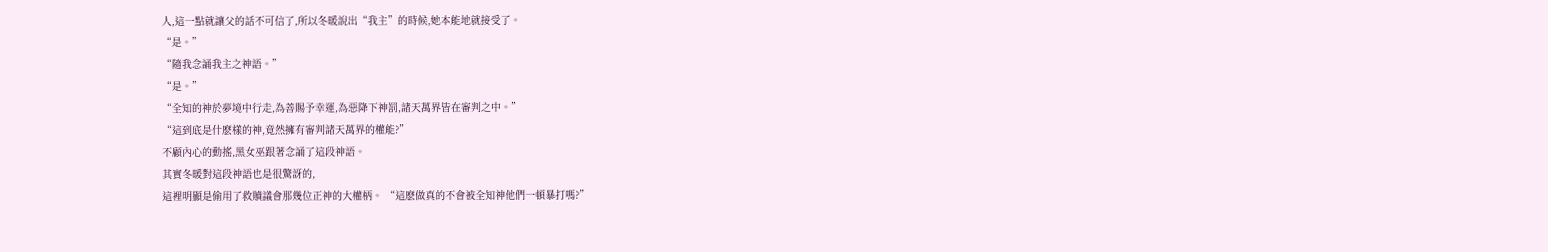人,這一點就讓父的話不可信了,所以冬暖說出“我主”的時候,她本能地就接受了。
“是。”
“隨我念誦我主之神語。”
“是。”
“全知的神於夢境中行走,為善賜予幸運,為惡降下神罰,諸天萬界皆在審判之中。”
“這到底是什麽樣的神,竟然擁有審判諸天萬界的權能?”
不顧內心的動搖,黑女巫跟著念誦了這段神語。
其實冬暖對這段神語也是很驚訝的,
這裡明顯是偷用了救贖議會那幾位正神的大權柄。 “這麽做真的不會被全知神他們一頓暴打嗎?”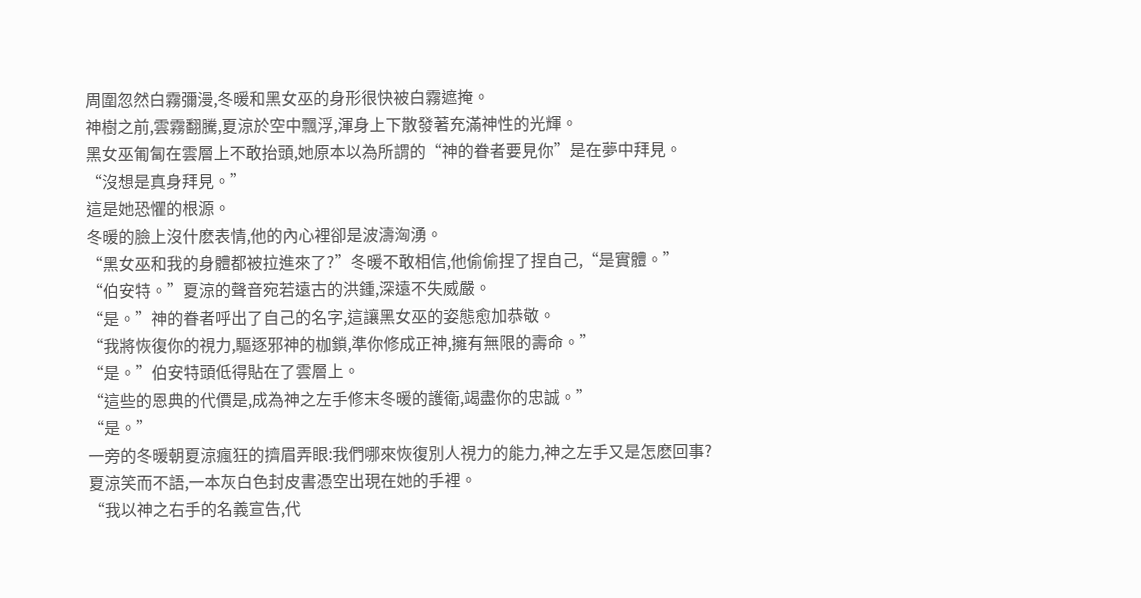周圍忽然白霧彌漫,冬暖和黑女巫的身形很快被白霧遮掩。
神樹之前,雲霧翻騰,夏涼於空中飄浮,渾身上下散發著充滿神性的光輝。
黑女巫匍匐在雲層上不敢抬頭,她原本以為所謂的“神的眷者要見你”是在夢中拜見。
“沒想是真身拜見。”
這是她恐懼的根源。
冬暖的臉上沒什麽表情,他的內心裡卻是波濤洶湧。
“黑女巫和我的身體都被拉進來了?”冬暖不敢相信,他偷偷捏了捏自己,“是實體。”
“伯安特。”夏涼的聲音宛若遠古的洪鍾,深遠不失威嚴。
“是。”神的眷者呼出了自己的名字,這讓黑女巫的姿態愈加恭敬。
“我將恢復你的視力,驅逐邪神的枷鎖,準你修成正神,擁有無限的壽命。”
“是。”伯安特頭低得貼在了雲層上。
“這些的恩典的代價是,成為神之左手修末冬暖的護衛,竭盡你的忠誠。”
“是。”
一旁的冬暖朝夏涼瘋狂的擠眉弄眼:我們哪來恢復別人視力的能力,神之左手又是怎麽回事?
夏涼笑而不語,一本灰白色封皮書憑空出現在她的手裡。
“我以神之右手的名義宣告,代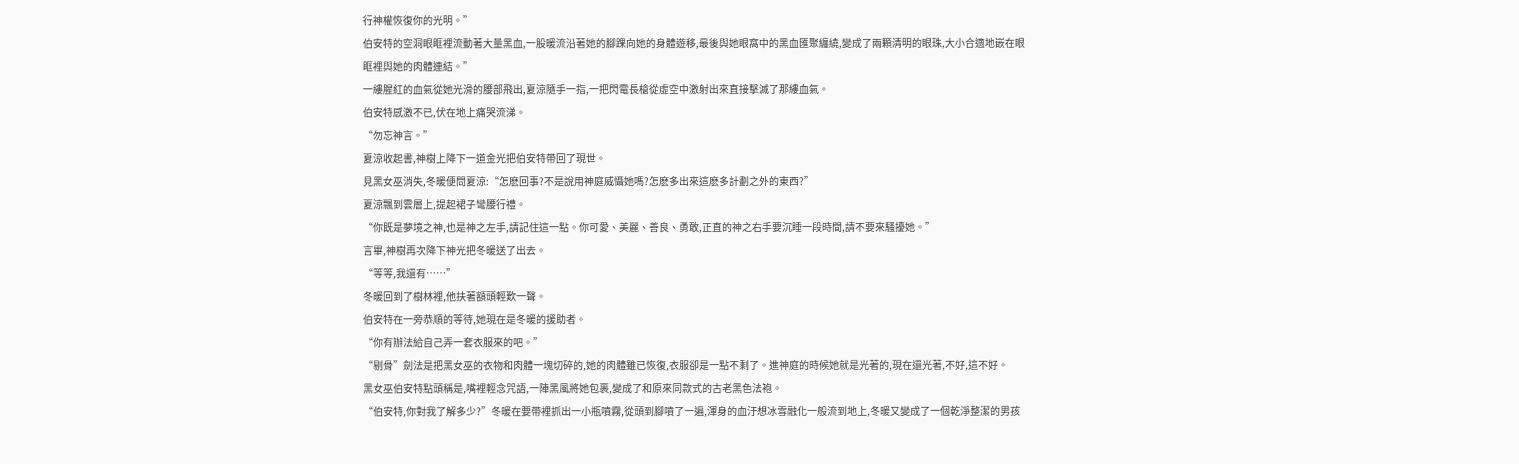行神權恢復你的光明。”
伯安特的空洞眼眶裡流動著大量黑血,一股暖流沿著她的腳踝向她的身體遊移,最後與她眼窩中的黑血匯聚纏繞,變成了兩顆清明的眼珠,大小合適地嵌在眼眶裡與她的肉體連結。”
一縷腥紅的血氣從她光滑的腰部飛出,夏涼隨手一指,一把閃電長槍從虛空中激射出來直接擊滅了那縷血氣。
伯安特感激不已,伏在地上痛哭流涕。
“勿忘神言。”
夏涼收起書,神樹上降下一道金光把伯安特帶回了現世。
見黑女巫消失,冬暖便問夏涼:“怎麽回事?不是說用神庭威懾她嗎?怎麽多出來這麽多計劃之外的東西?”
夏涼飄到雲層上,提起裙子彎腰行禮。
“你既是夢境之神,也是神之左手,請記住這一點。你可愛、美麗、善良、勇敢,正直的神之右手要沉睡一段時間,請不要來騷擾她。”
言畢,神樹再次降下神光把冬暖送了出去。
“等等,我還有……”
冬暖回到了樹林裡,他扶著額頭輕歎一聲。
伯安特在一旁恭順的等待,她現在是冬暖的援助者。
“你有辦法給自己弄一套衣服來的吧。”
“剔骨”劍法是把黑女巫的衣物和肉體一塊切碎的,她的肉體雖已恢復,衣服卻是一點不剩了。進神庭的時候她就是光著的,現在還光著,不好,這不好。
黑女巫伯安特點頭稱是,嘴裡輕念咒語,一陣黑風將她包裹,變成了和原來同款式的古老黑色法袍。
“伯安特,你對我了解多少?”冬暖在要帶裡抓出一小瓶噴霧,從頭到腳噴了一遍,渾身的血汙想冰雪融化一般流到地上,冬暖又變成了一個乾淨整潔的男孩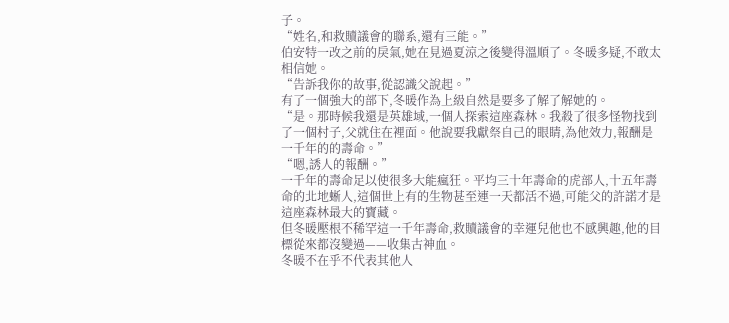子。
“姓名,和救贖議會的聯系,還有三能。”
伯安特一改之前的戾氣,她在見過夏涼之後變得溫順了。冬暖多疑,不敢太相信她。
“告訴我你的故事,從認識父說起。”
有了一個強大的部下,冬暖作為上級自然是要多了解了解她的。
“是。那時候我還是英雄域,一個人探索這座森林。我殺了很多怪物找到了一個村子,父就住在裡面。他說要我獻祭自己的眼睛,為他效力,報酬是一千年的的壽命。”
“嗯,誘人的報酬。”
一千年的壽命足以使很多大能瘋狂。平均三十年壽命的虎部人,十五年壽命的北地蜥人,這個世上有的生物甚至連一天都活不過,可能父的許諾才是這座森林最大的寶藏。
但冬暖壓根不稀罕這一千年壽命,救贖議會的幸運兒他也不感興趣,他的目標從來都沒變過——收集古神血。
冬暖不在乎不代表其他人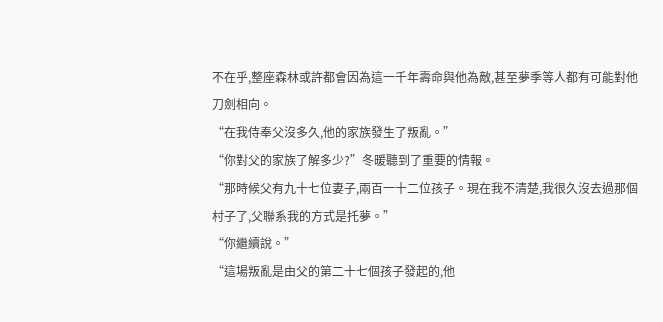不在乎,整座森林或許都會因為這一千年壽命與他為敵,甚至夢季等人都有可能對他刀劍相向。
“在我侍奉父沒多久,他的家族發生了叛亂。”
“你對父的家族了解多少?”冬暖聽到了重要的情報。
“那時候父有九十七位妻子,兩百一十二位孩子。現在我不清楚,我很久沒去過那個村子了,父聯系我的方式是托夢。”
“你繼續說。”
“這場叛亂是由父的第二十七個孩子發起的,他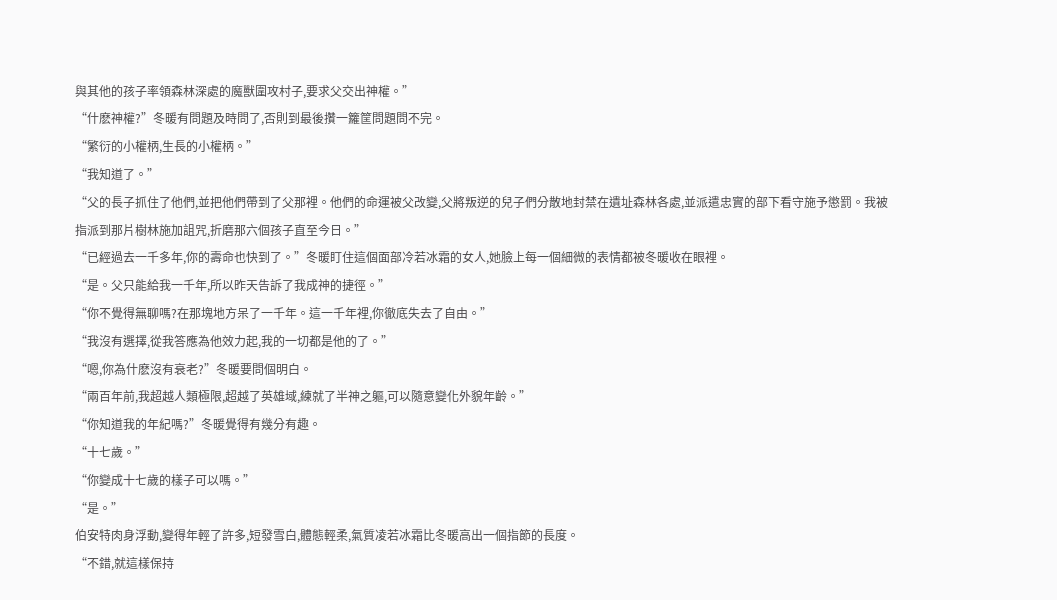與其他的孩子率領森林深處的魔獸圍攻村子,要求父交出神權。”
“什麽神權?”冬暖有問題及時問了,否則到最後攢一籮筐問題問不完。
“繁衍的小權柄,生長的小權柄。”
“我知道了。”
“父的長子抓住了他們,並把他們帶到了父那裡。他們的命運被父改變,父將叛逆的兒子們分散地封禁在遺址森林各處,並派遣忠實的部下看守施予懲罰。我被指派到那片樹林施加詛咒,折磨那六個孩子直至今日。”
“已經過去一千多年,你的壽命也快到了。”冬暖盯住這個面部冷若冰霜的女人,她臉上每一個細微的表情都被冬暖收在眼裡。
“是。父只能給我一千年,所以昨天告訴了我成神的捷徑。”
“你不覺得無聊嗎?在那塊地方呆了一千年。這一千年裡,你徹底失去了自由。”
“我沒有選擇,從我答應為他效力起,我的一切都是他的了。”
“嗯,你為什麽沒有衰老?”冬暖要問個明白。
“兩百年前,我超越人類極限,超越了英雄域,練就了半神之軀,可以隨意變化外貌年齡。”
“你知道我的年紀嗎?”冬暖覺得有幾分有趣。
“十七歲。”
“你變成十七歲的樣子可以嗎。”
“是。”
伯安特肉身浮動,變得年輕了許多,短發雪白,體態輕柔,氣質凌若冰霜比冬暖高出一個指節的長度。
“不錯,就這樣保持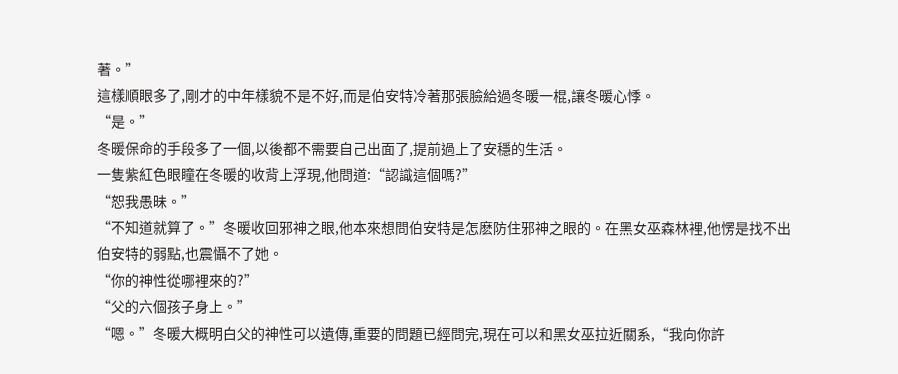著。”
這樣順眼多了,剛才的中年樣貌不是不好,而是伯安特冷著那張臉給過冬暖一棍,讓冬暖心悸。
“是。”
冬暖保命的手段多了一個,以後都不需要自己出面了,提前過上了安穩的生活。
一隻紫紅色眼瞳在冬暖的收背上浮現,他問道:“認識這個嗎?”
“恕我愚昧。”
“不知道就算了。”冬暖收回邪神之眼,他本來想問伯安特是怎麽防住邪神之眼的。在黑女巫森林裡,他愣是找不出伯安特的弱點,也震懾不了她。
“你的神性從哪裡來的?”
“父的六個孩子身上。”
“嗯。”冬暖大概明白父的神性可以遺傳,重要的問題已經問完,現在可以和黑女巫拉近關系,“我向你許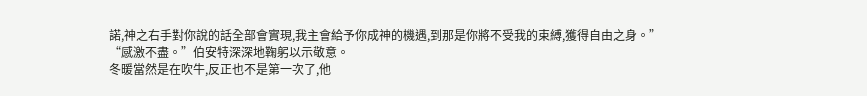諾,神之右手對你說的話全部會實現,我主會給予你成神的機遇,到那是你將不受我的束縛,獲得自由之身。”
“感激不盡。”伯安特深深地鞠躬以示敬意。
冬暖當然是在吹牛,反正也不是第一次了,他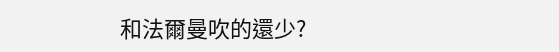和法爾曼吹的還少?